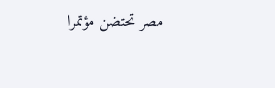مصر تحتضن مؤتمرا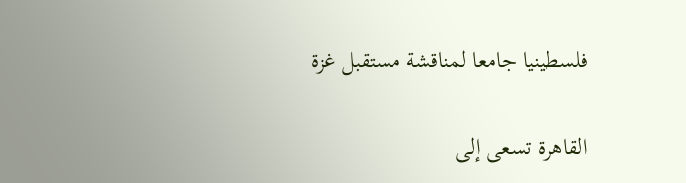فلسطينيا جامعا لمناقشة مستقبل غزة

القاهرة تسعى إلى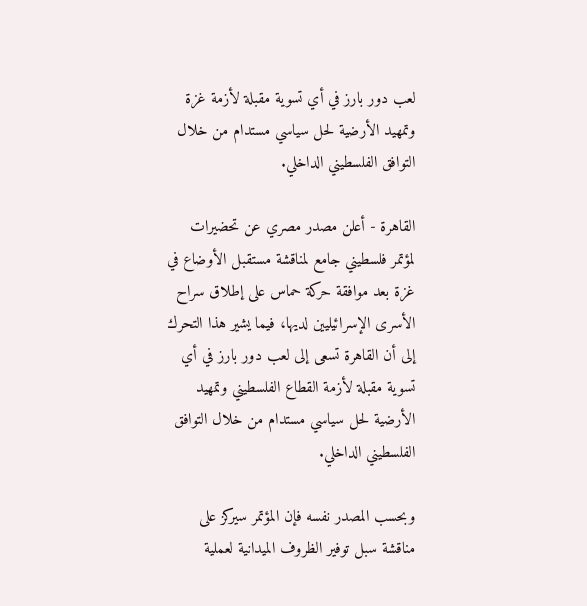لعب دور بارز في أي تسوية مقبلة لأزمة غزة وتمهيد الأرضية لحل سياسي مستدام من خلال التوافق الفلسطيني الداخلي.

القاهرة - أعلن مصدر مصري عن تحضيرات لمؤتمر فلسطيني جامع لمناقشة مستقبل الأوضاع في غزة بعد موافقة حركة حماس على إطلاق سراح الأسرى الإسرائيليين لديها، فيما يشير هذا التحرك إلى أن القاهرة تسعى إلى لعب دور بارز في أي تسوية مقبلة لأزمة القطاع الفلسطيني وتمهيد الأرضية لحل سياسي مستدام من خلال التوافق الفلسطيني الداخلي.

وبحسب المصدر نفسه فإن المؤتمر سيركز على مناقشة سبل توفير الظروف الميدانية لعملية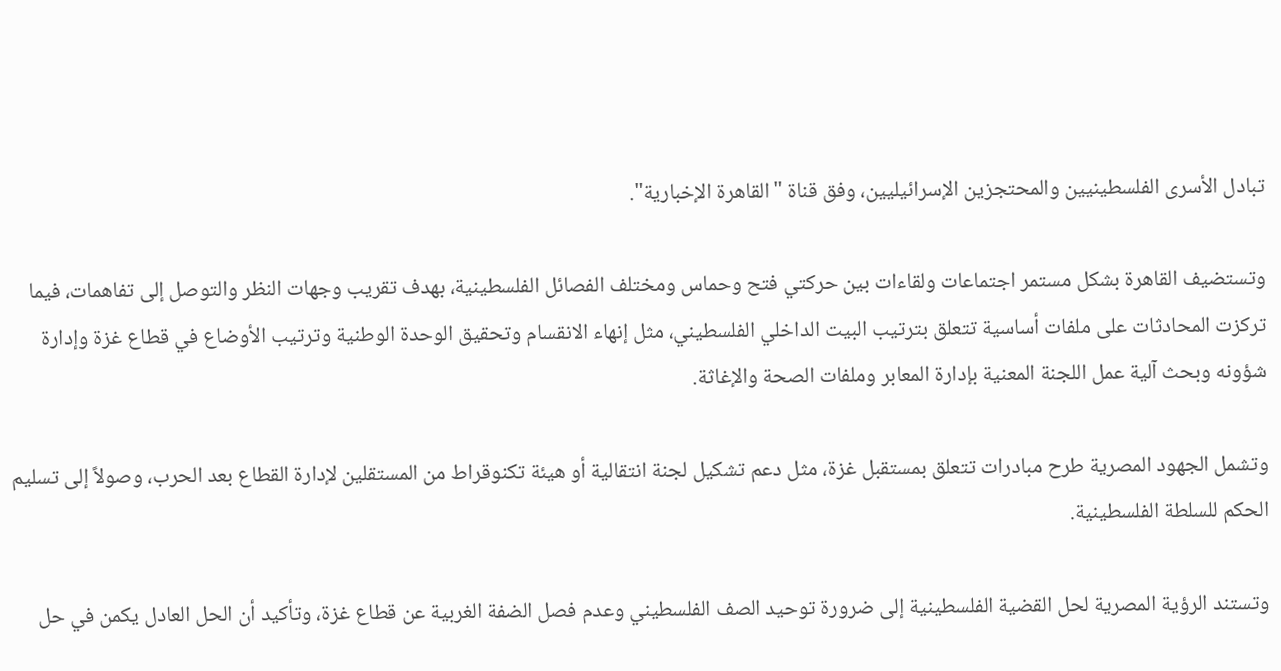تبادل الأسرى الفلسطينيين والمحتجزين الإسرائيليين، وفق قناة "القاهرة الإخبارية".

وتستضيف القاهرة بشكل مستمر اجتماعات ولقاءات بين حركتي فتح وحماس ومختلف الفصائل الفلسطينية، بهدف تقريب وجهات النظر والتوصل إلى تفاهمات، فيما تركزت المحادثات على ملفات أساسية تتعلق بترتيب البيت الداخلي الفلسطيني، مثل إنهاء الانقسام وتحقيق الوحدة الوطنية وترتيب الأوضاع في قطاع غزة وإدارة شؤونه وبحث آلية عمل اللجنة المعنية بإدارة المعابر وملفات الصحة والإغاثة.

وتشمل الجهود المصرية طرح مبادرات تتعلق بمستقبل غزة، مثل دعم تشكيل لجنة انتقالية أو هيئة تكنوقراط من المستقلين لإدارة القطاع بعد الحرب، وصولاً إلى تسليم الحكم للسلطة الفلسطينية.

وتستند الرؤية المصرية لحل القضية الفلسطينية إلى ضرورة توحيد الصف الفلسطيني وعدم فصل الضفة الغربية عن قطاع غزة، وتأكيد أن الحل العادل يكمن في حل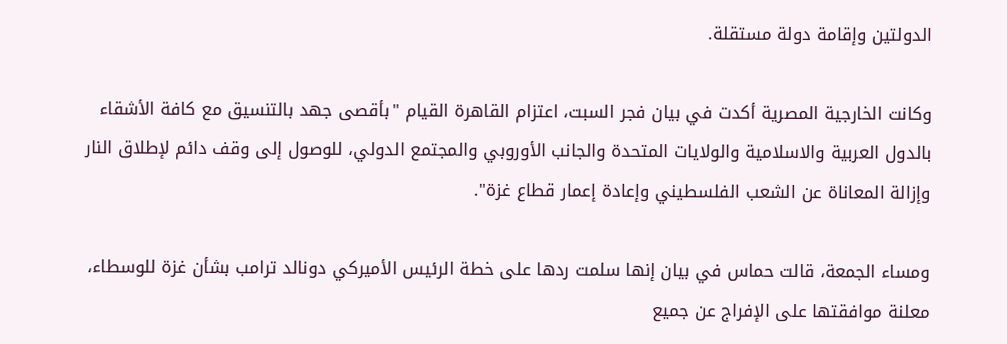الدولتين وإقامة دولة مستقلة.

وكانت الخارجية المصرية أكدت في بيان فجر السبت، اعتزام القاهرة القيام "بأقصى جهد بالتنسيق مع كافة الأشقاء بالدول العربية والاسلامية والولايات المتحدة والجانب الأوروبي والمجتمع الدولي، للوصول إلى وقف دائم لإطلاق النار وإزالة المعاناة عن الشعب الفلسطيني وإعادة إعمار قطاع غزة".

ومساء الجمعة، قالت حماس في بيان إنها سلمت ردها على خطة الرئيس الأميركي دونالد ترامب بشأن غزة للوسطاء، معلنة موافقتها على الإفراج عن جميع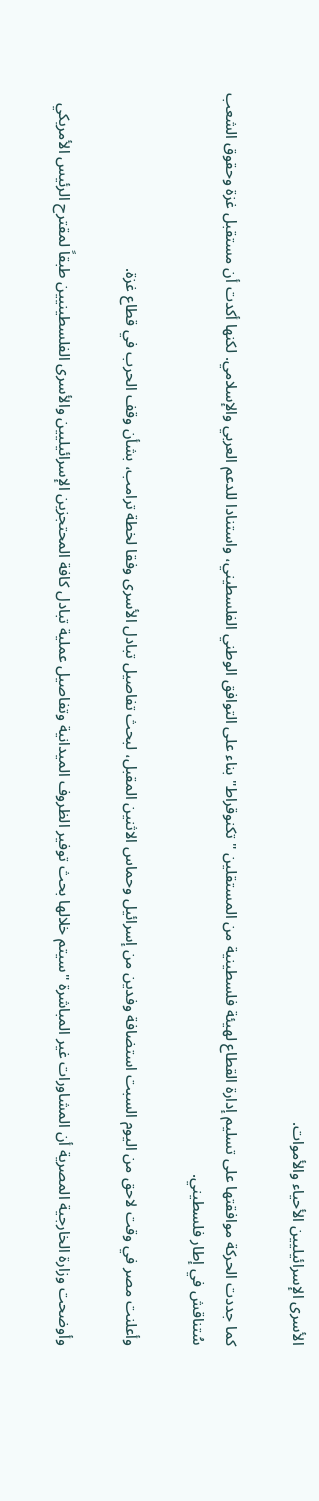الأسرى الإسرائيليين الأحياء والأموات.

كما جددت الحركة موافقتها على تسليم إدارة القطاع لهيئة فلسطينية من المستقلين "تكنوقراط" بناء على التوافق الوطني الفلسطيني، واستنادا للدعم العربي والإسلامي. لكنها أكدت أن مستقبل غزة وحقوق الشعب سُتناقش في إطار فلسطيني.

وأعلنت مصر في وقت لاحق من اليوم السبت استضافة وفدين من إسرائيل وحماس الاثنين المقبل، لبحث تفاصيل تبادل الأسرى وفقا لخطة ترامب، بشأن وقف الحرب في قطاع غزة.

وأوضحت وزارة الخارجية المصرية أن المشاورات غير المباشرة "سيتم خلالها بحث توفير الظروف الميدانية وتفاصيل عملية تبادل كافة المحتجزين الإسرائيليين والأسرى الفلسطينيين طبقاً لمقترح الرئيس الأمريكي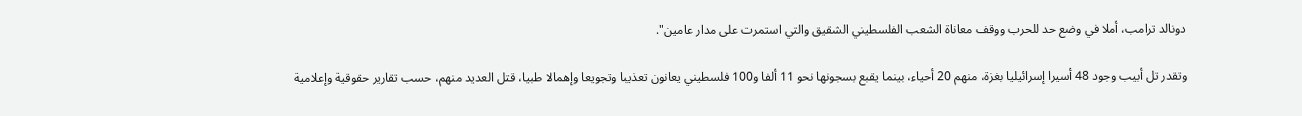دونالد ترامب، أملا في وضع حد للحرب ووقف معاناة الشعب الفلسطيني الشقيق والتي استمرت على مدار عامين".

وتقدر تل أبيب وجود 48 أسيرا إسرائيليا بغزة، منهم 20 أحياء، بينما يقبع بسجونها نحو 11 ألفا و100 فلسطيني يعانون تعذيبا وتجويعا وإهمالا طبيا، قتل العديد منهم، حسب تقارير حقوقية وإعلامية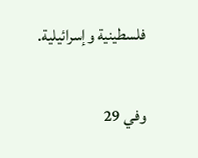فلسطينية وإسرائيلية.

وفي 29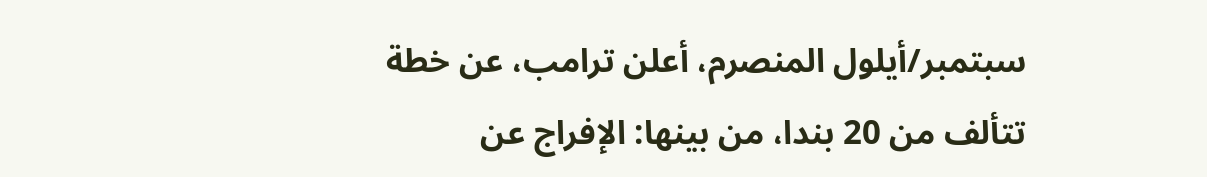سبتمبر/أيلول المنصرم، أعلن ترامب، عن خطة تتألف من 20 بندا، من بينها: الإفراج عن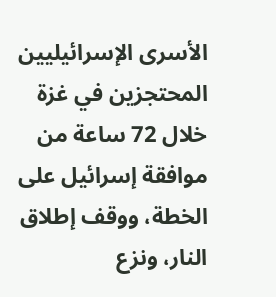الأسرى الإسرائيليين المحتجزين في غزة خلال 72 ساعة من موافقة إسرائيل على الخطة، ووقف إطلاق النار، ونزع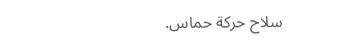سلاح حركة حماس.